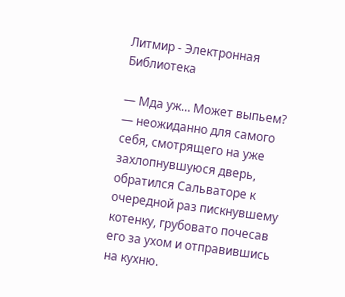Литмир - Электронная Библиотека

— Мда уж… Может выпьем? — неожиданно для самого себя, смотрящего на уже захлопнувшуюся дверь, обратился Сальваторе к очередной раз пискнувшему котенку, грубовато почесав его за ухом и отправившись на кухню.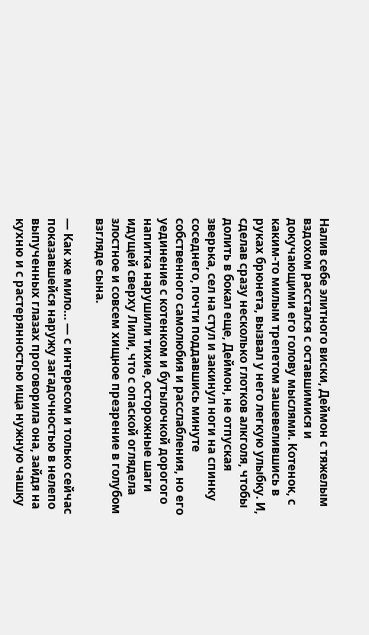Налив себе элитного виски, Деймон с тяжелым вздохом расстался с оставшимися и докучающими его голову мыслями. Котенок, с каким-то милым трепетом зашевелившись в руках брюнета, вызвал у него легкую улыбку. И, сделав сразу несколько глотков алкголя, чтобы долить в бокал еще, Деймон, не отпуская зверька, сел на стул и закинул ноги на спинку соседнего, почти поддавшись минуте собственного самолюбия и расслабления, но его уединение с котенком и бутылочкой дорогого напитка нарушили тихие, осторожные шаги идущей сверху Лили, что с опаской оглядела злостное и совсем хищное презрение в голубом взгляде сына.

— Как же мило… — с интересом и только сейчас показавшейся наружу загадочностью в нелепо выпученных глазах проговорила она, зайдя на кухню и с растерянностью ища нужную чашку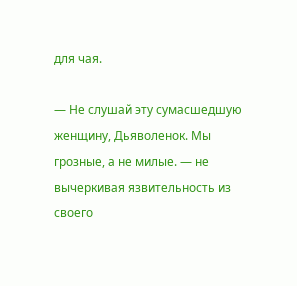для чая.

— Не слушай эту сумасшедшую женщину, Дьяволенок. Мы грозные, а не милые. — не вычеркивая язвительность из своего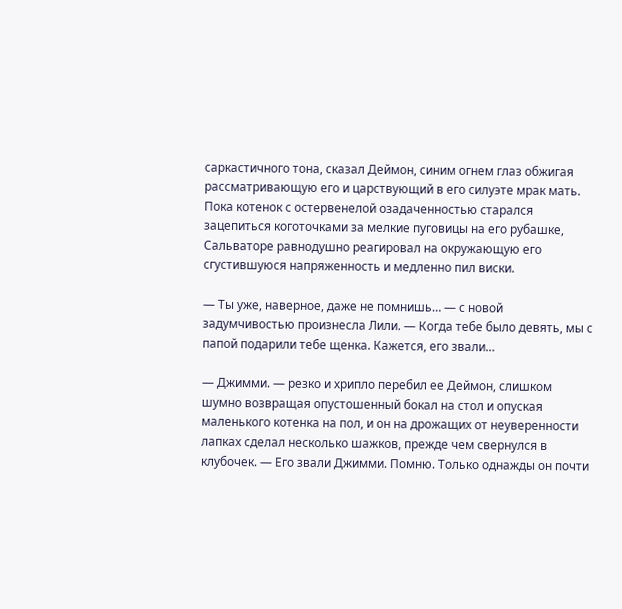саркастичного тона, сказал Деймон, синим огнем глаз обжигая рассматривающую его и царствующий в его силуэте мрак мать. Пока котенок с остервенелой озадаченностью старался зацепиться коготочками за мелкие пуговицы на его рубашке, Сальваторе равнодушно реагировал на окружающую его сгустившуюся напряженность и медленно пил виски.

— Ты уже, наверное, даже не помнишь… — с новой задумчивостью произнесла Лили. — Когда тебе было девять, мы с папой подарили тебе щенка. Кажется, его звали…

— Джимми. — резко и хрипло перебил ее Деймон, слишком шумно возвращая опустошенный бокал на стол и опуская маленького котенка на пол, и он на дрожащих от неуверенности лапках сделал несколько шажков, прежде чем свернулся в клубочек. — Его звали Джимми. Помню. Только однажды он почти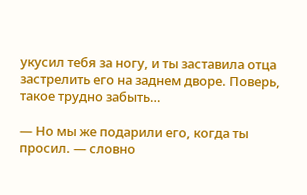укусил тебя за ногу, и ты заставила отца застрелить его на заднем дворе. Поверь, такое трудно забыть…

— Но мы же подарили его, когда ты просил. — словно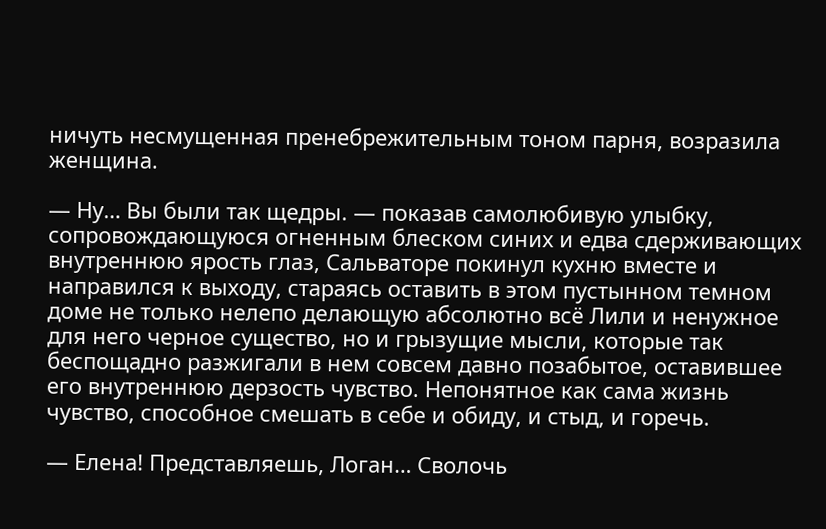ничуть несмущенная пренебрежительным тоном парня, возразила женщина.

— Ну… Вы были так щедры. — показав самолюбивую улыбку, сопровождающуюся огненным блеском синих и едва сдерживающих внутреннюю ярость глаз, Сальваторе покинул кухню вместе и направился к выходу, стараясь оставить в этом пустынном темном доме не только нелепо делающую абсолютно всё Лили и ненужное для него черное существо, но и грызущие мысли, которые так беспощадно разжигали в нем совсем давно позабытое, оставившее его внутреннюю дерзость чувство. Непонятное как сама жизнь чувство, способное смешать в себе и обиду, и стыд, и горечь.

— Елена! Представляешь, Логан… Сволочь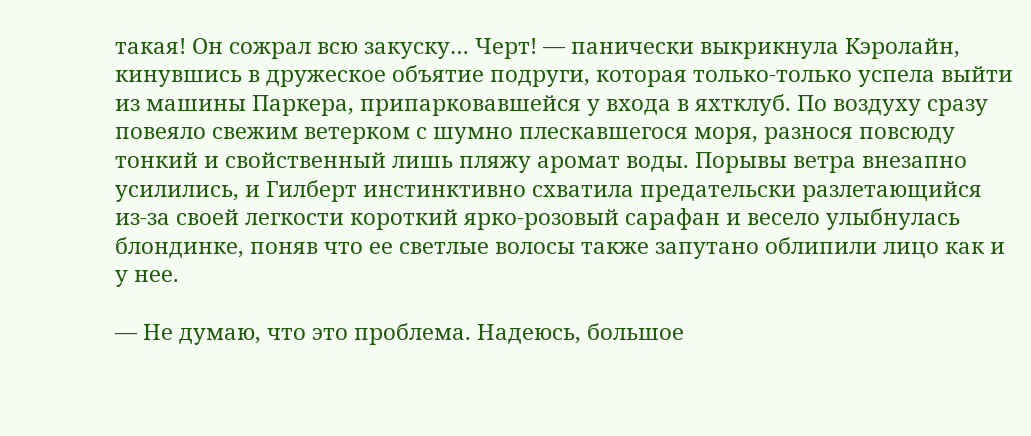такая! Он сожрал всю закуску… Черт! — панически выкрикнула Кэролайн, кинувшись в дружеское объятие подруги, которая только-только успела выйти из машины Паркера, припарковавшейся у входа в яхтклуб. По воздуху сразу повеяло свежим ветерком с шумно плескавшегося моря, разнося повсюду тонкий и свойственный лишь пляжу аромат воды. Порывы ветра внезапно усилились, и Гилберт инстинктивно схватила предательски разлетающийся из-за своей легкости короткий ярко-розовый сарафан и весело улыбнулась блондинке, поняв что ее светлые волосы также запутано облипили лицо как и у нее.

— Не думаю, что это проблема. Надеюсь, большое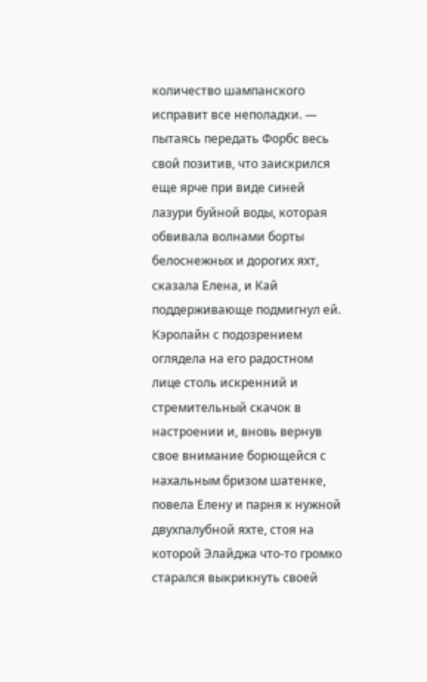количество шампанского исправит все неполадки. — пытаясь передать Форбс весь свой позитив, что заискрился еще ярче при виде синей лазури буйной воды, которая обвивала волнами борты белоснежных и дорогих яхт, сказала Елена, и Кай поддерживающе подмигнул ей. Кэролайн с подозрением оглядела на его радостном лице столь искренний и стремительный скачок в настроении и, вновь вернув свое внимание борющейся с нахальным бризом шатенке, повела Елену и парня к нужной двухпалубной яхте, стоя на которой Элайджа что-то громко старался выкрикнуть своей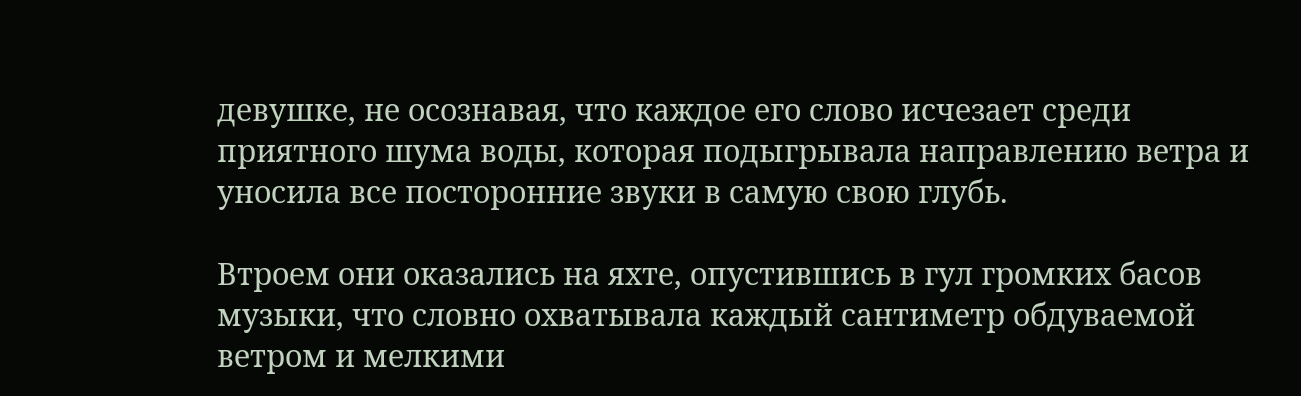девушке, не осознавая, что каждое его слово исчезает среди приятного шума воды, которая подыгрывала направлению ветра и уносила все посторонние звуки в самую свою глубь.

Втроем они оказались на яхте, опустившись в гул громких басов музыки, что словно охватывала каждый сантиметр обдуваемой ветром и мелкими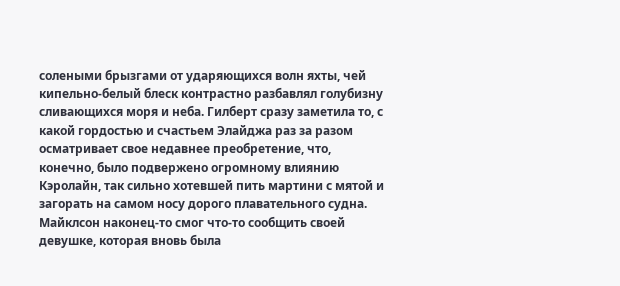солеными брызгами от ударяющихся волн яхты, чей кипельно-белый блеск контрастно разбавлял голубизну сливающихся моря и неба. Гилберт сразу заметила то, с какой гордостью и счастьем Элайджа раз за разом осматривает свое недавнее преобретение, что, конечно, было подвержено огромному влиянию Кэролайн, так сильно хотевшей пить мартини с мятой и загорать на самом носу дорого плавательного судна. Майклсон наконец-то смог что-то сообщить своей девушке, которая вновь была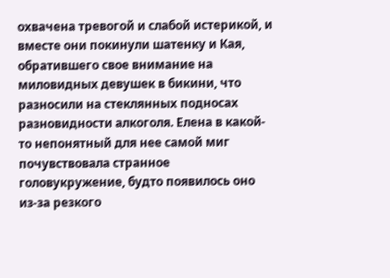охвачена тревогой и слабой истерикой, и вместе они покинули шатенку и Кая, обратившего свое внимание на миловидных девушек в бикини, что разносили на стеклянных подносах разновидности алкоголя. Елена в какой-то непонятный для нее самой миг почувствовала странное головукружение, будто появилось оно из-за резкого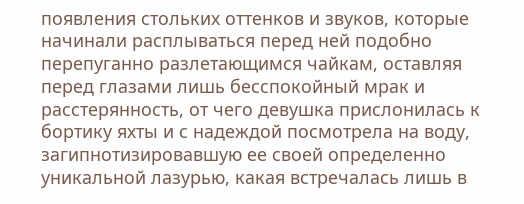появления стольких оттенков и звуков, которые начинали расплываться перед ней подобно перепуганно разлетающимся чайкам, оставляя перед глазами лишь бесспокойный мрак и расстерянность, от чего девушка прислонилась к бортику яхты и с надеждой посмотрела на воду, загипнотизировавшую ее своей определенно уникальной лазурью, какая встречалась лишь в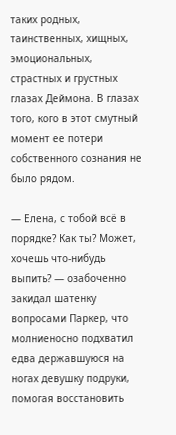таких родных, таинственных, хищных, эмоциональных, страстных и грустных глазах Деймона. В глазах того, кого в этот смутный момент ее потери собственного сознания не было рядом.

— Елена, с тобой всё в порядке? Как ты? Может, хочешь что-нибудь выпить? — озабоченно закидал шатенку вопросами Паркер, что молниеносно подхватил едва державшуюся на ногах девушку подруки, помогая восстановить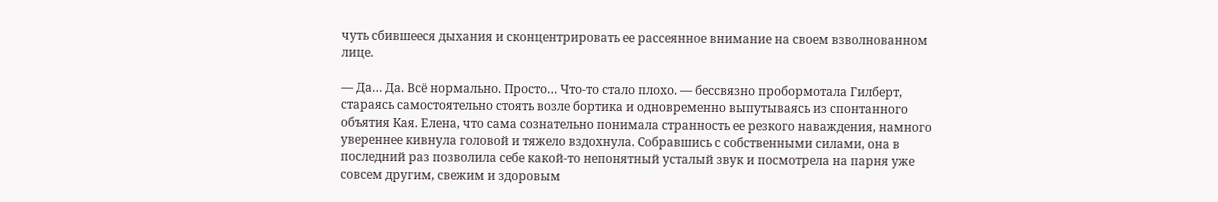чуть сбившееся дыхания и сконцентрировать ее рассеянное внимание на своем взволнованном лице.

— Да… Да. Всё нормально. Просто… Что-то стало плохо. — бессвязно пробормотала Гилберт, стараясь самостоятельно стоять возле бортика и одновременно выпутываясь из спонтанного объятия Кая. Елена, что сама сознательно понимала странность ее резкого наваждения, намного увереннее кивнула головой и тяжело вздохнула. Собравшись с собственными силами, она в последний раз позволила себе какой-то непонятный усталый звук и посмотрела на парня уже совсем другим, свежим и здоровым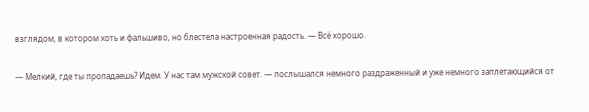взглядом, в котором хоть и фальшиво, но блестела настроенная радость. — Всё хорошо.

— Мелкий, где ты пропадаешь? Идем. У нас там мужской совет. — послышался немного раздраженный и уже немного заплетающийся от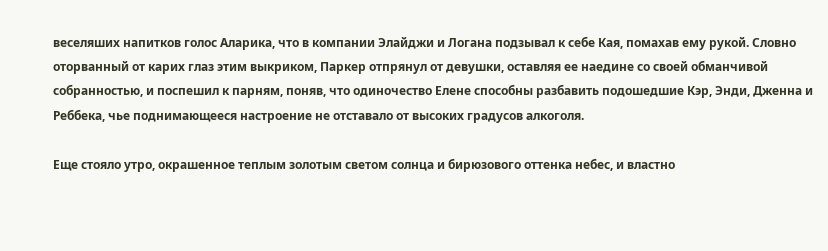веселяших напитков голос Аларика, что в компании Элайджи и Логана подзывал к себе Кая, помахав ему рукой. Словно оторванный от карих глаз этим выкриком, Паркер отпрянул от девушки, оставляя ее наедине со своей обманчивой собранностью, и поспешил к парням, поняв, что одиночество Елене способны разбавить подошедшие Кэр, Энди, Дженна и Реббека, чье поднимающееся настроение не отставало от высоких градусов алкоголя.

Еще стояло утро, окрашенное теплым золотым светом солнца и бирюзового оттенка небес, и властно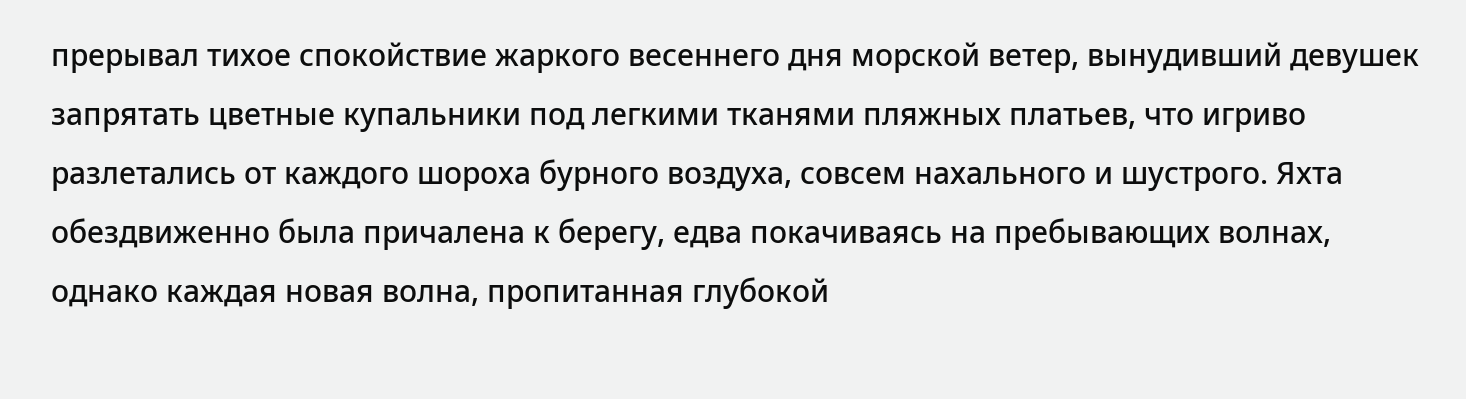прерывал тихое спокойствие жаркого весеннего дня морской ветер, вынудивший девушек запрятать цветные купальники под легкими тканями пляжных платьев, что игриво разлетались от каждого шороха бурного воздуха, совсем нахального и шустрого. Яхта обездвиженно была причалена к берегу, едва покачиваясь на пребывающих волнах, однако каждая новая волна, пропитанная глубокой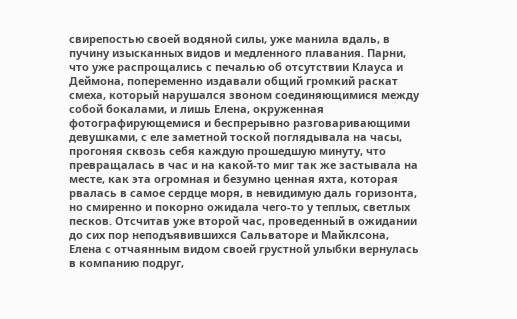свирепостью своей водяной силы, уже манила вдаль, в пучину изысканных видов и медленного плавания. Парни, что уже распрощались с печалью об отсутствии Клауса и Деймона, попеременно издавали общий громкий раскат смеха, который нарушался звоном соединяющимися между собой бокалами, и лишь Елена, окруженная фотографирующемися и беспрерывно разговаривающими девушками, с еле заметной тоской поглядывала на часы, прогоняя сквозь себя каждую прошедшую минуту, что превращалась в час и на какой-то миг так же застывала на месте, как эта огромная и безумно ценная яхта, которая рвалась в самое сердце моря, в невидимую даль горизонта, но смиренно и покорно ожидала чего-то у теплых, светлых песков. Отсчитав уже второй час, проведенный в ожидании до сих пор неподъявившихся Сальваторе и Майклсона, Елена с отчаянным видом своей грустной улыбки вернулась в компанию подруг,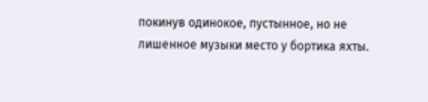покинув одинокое, пустынное, но не лишенное музыки место у бортика яхты.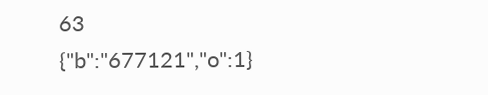63
{"b":"677121","o":1}